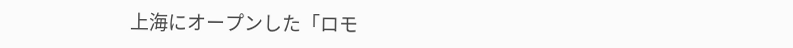上海にオープンした「ロモ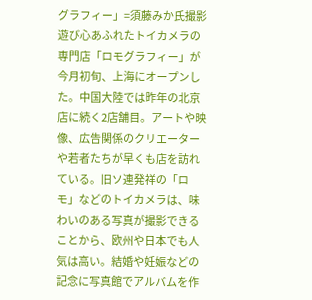グラフィー」=須藤みか氏撮影
遊び心あふれたトイカメラの専門店「ロモグラフィー」が今月初旬、上海にオープンした。中国大陸では昨年の北京店に続く2店舗目。アートや映像、広告関係のクリエーターや若者たちが早くも店を訪れている。旧ソ連発祥の「ロモ」などのトイカメラは、味わいのある写真が撮影できることから、欧州や日本でも人気は高い。結婚や妊娠などの記念に写真館でアルバムを作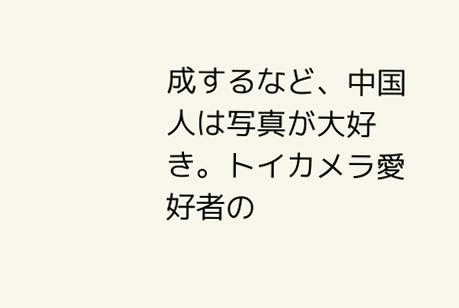成するなど、中国人は写真が大好き。トイカメラ愛好者の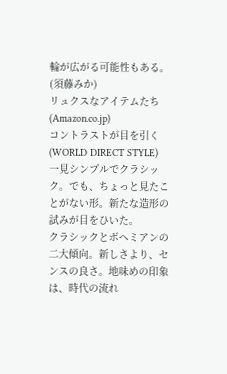輪が広がる可能性もある。(須藤みか)
リュクスなアイテムたち(Amazon.co.jp)
コントラストが目を引く(WORLD DIRECT STYLE)
一見シンプルでクラシック。でも、ちょっと見たことがない形。新たな造形の試みが目をひいた。
クラシックとボヘミアンの二大傾向。新しさより、センスの良さ。地味めの印象は、時代の流れ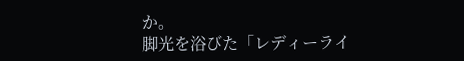か。
脚光を浴びた「レディーライ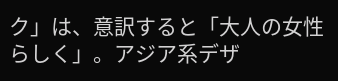ク」は、意訳すると「大人の女性らしく」。アジア系デザ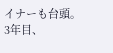イナーも台頭。
3年目、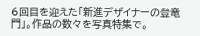6回目を迎えた「新進デザイナーの登竜門」。作品の数々を写真特集で。